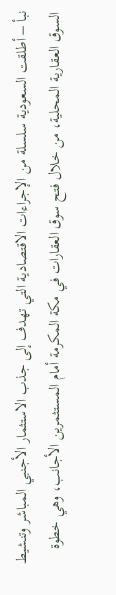نبأ – أطلقت السعودية سلسلة من الإجراءات الاقتصادية التي تهدف إلى جذب الاستثمار الأجنبي المباشر وتنشيط السوق العقارية المحلية، من خلال فتح سوق العقارات في مكة المكرمة أمام المستثمرين الأجانب، وهي خطوة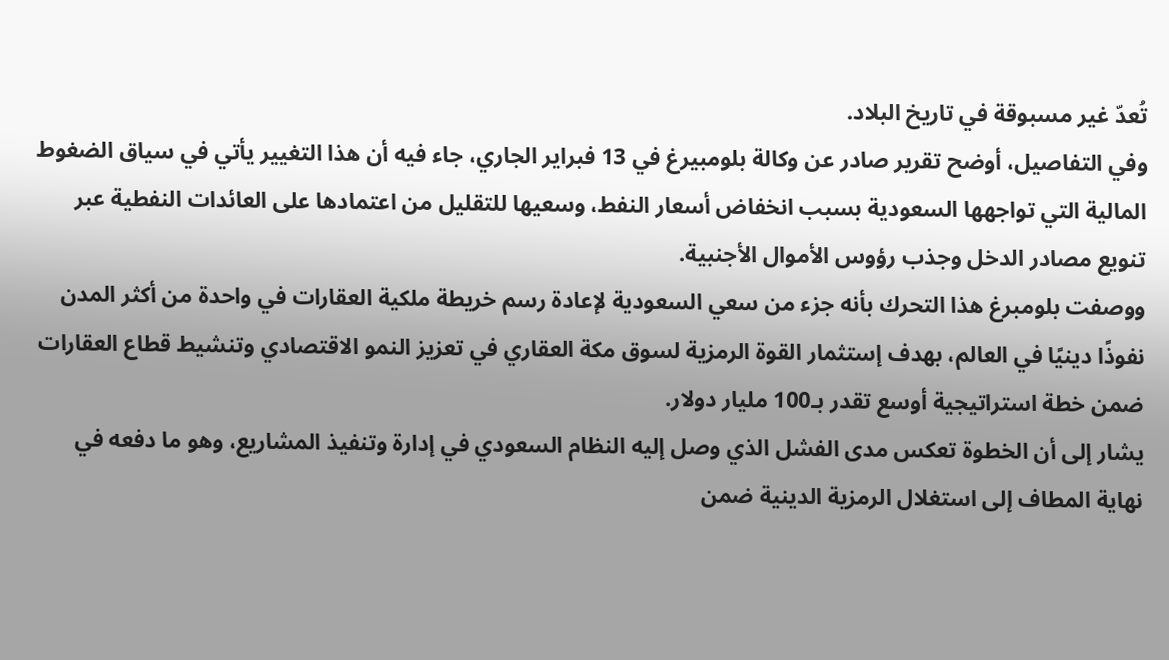تُعدّ غير مسبوقة في تاريخ البلاد.
وفي التفاصيل، أوضح تقرير صادر عن وكالة بلومبيرغ في 13 فبراير الجاري، جاء فيه أن هذا التغيير يأتي في سياق الضغوط المالية التي تواجهها السعودية بسبب انخفاض أسعار النفط، وسعيها للتقليل من اعتمادها على العائدات النفطية عبر تنويع مصادر الدخل وجذب رؤوس الأموال الأجنبية.
ووصفت بلومبرغ هذا التحرك بأنه جزء من سعي السعودية لإعادة رسم خريطة ملكية العقارات في واحدة من أكثر المدن نفوذًا دينيًا في العالم، بهدف إستثمار القوة الرمزية لسوق مكة العقاري في تعزيز النمو الاقتصادي وتنشيط قطاع العقارات ضمن خطة استراتيجية أوسع تقدر بـ100 مليار دولار.
يشار إلى أن الخطوة تعكس مدى الفشل الذي وصل إليه النظام السعودي في إدارة وتنفيذ المشاريع، وهو ما دفعه في نهاية المطاف إلى استغلال الرمزية الدينية ضمن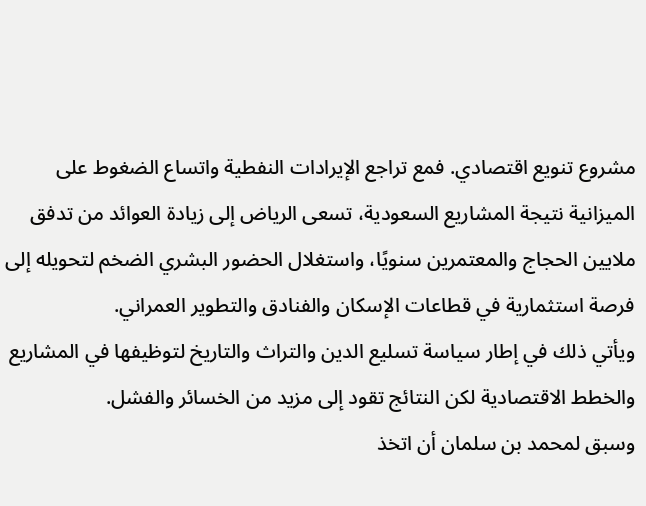مشروع تنويع اقتصادي. فمع تراجع الإيرادات النفطية واتساع الضغوط على الميزانية نتيجة المشاريع السعودية، تسعى الرياض إلى زيادة العوائد من تدفق ملايين الحجاج والمعتمرين سنويًا، واستغلال الحضور البشري الضخم لتحويله إلى فرصة استثمارية في قطاعات الإسكان والفنادق والتطوير العمراني.
ويأتي ذلك في إطار سياسة تسليع الدين والتراث والتاريخ لتوظيفها في المشاريع والخطط الاقتصادية لكن النتائج تقود إلى مزيد من الخسائر والفشل.
وسبق لمحمد بن سلمان أن اتخذ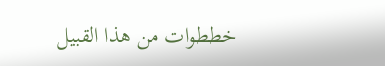خططوات من هذا القبيل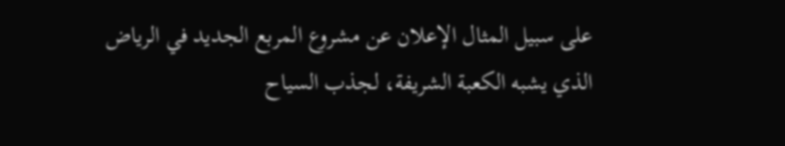على سبيل المثال الإعلان عن مشروع المربع الجديد في الرياض الذي يشبه الكعبة الشريفة، لجذب السياح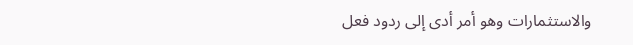والاستثمارات وهو أمر أدى إلى ردود فعل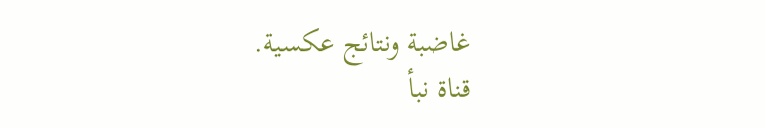غاضبة ونتائج عكسية.
قناة نبأ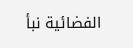الفضائية نبأ